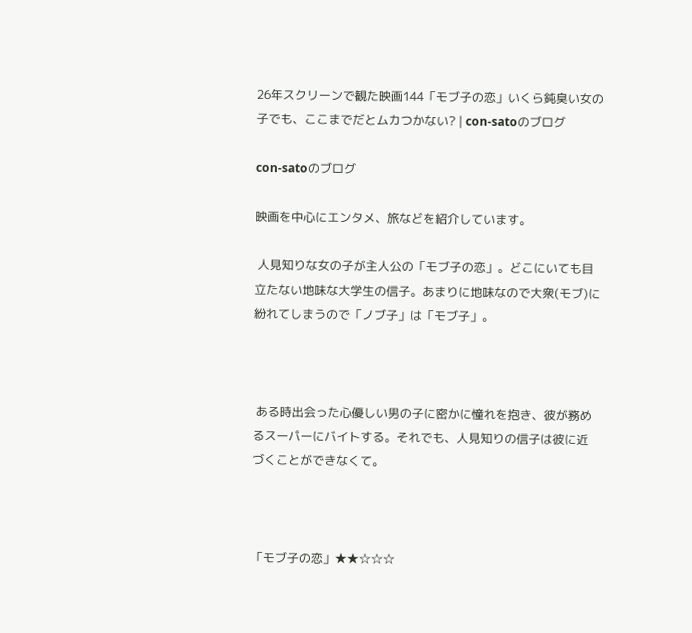26年スクリーンで観た映画144「モブ子の恋」いくら鈍臭い女の子でも、ここまでだとムカつかない? | con-satoのブログ

con-satoのブログ

映画を中心にエンタメ、旅などを紹介しています。

 人見知りな女の子が主人公の「モブ子の恋」。どこにいても目立たない地味な大学生の信子。あまりに地味なので大衆(モブ)に紛れてしまうので「ノブ子」は「モブ子」。



 ある時出会った心優しい男の子に密かに憧れを抱き、彼が務めるスーパーにバイトする。それでも、人見知りの信子は彼に近づくことができなくて。



「モブ子の恋」★★☆☆☆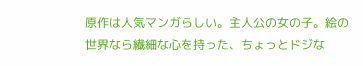原作は人気マンガらしい。主人公の女の子。絵の世界なら繊細な心を持った、ちょっとドジな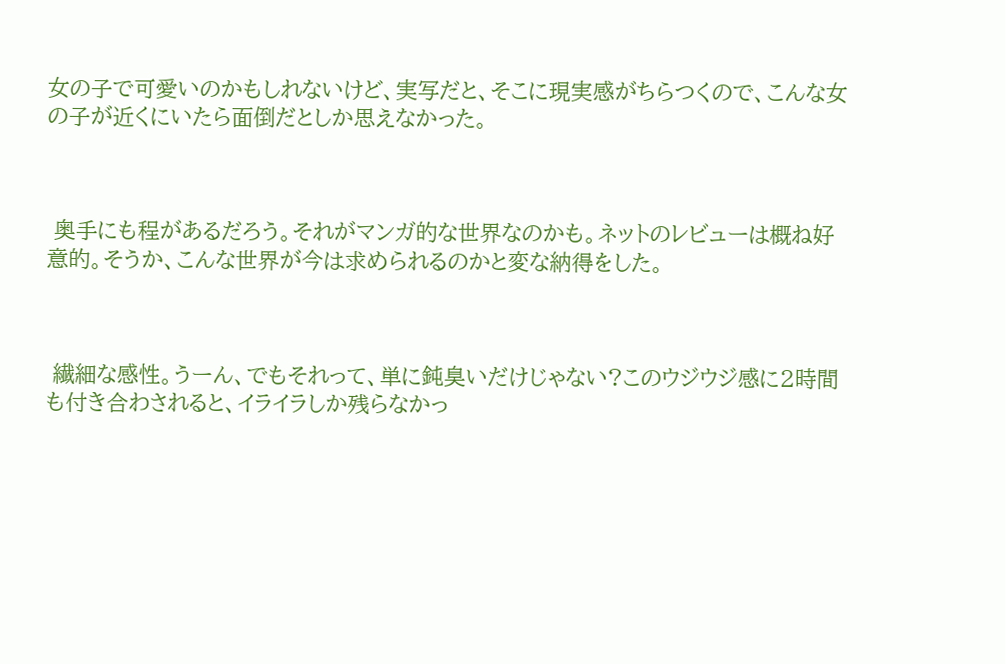女の子で可愛いのかもしれないけど、実写だと、そこに現実感がちらつくので、こんな女の子が近くにいたら面倒だとしか思えなかった。



 奥手にも程があるだろう。それがマンガ的な世界なのかも。ネットのレビューは概ね好意的。そうか、こんな世界が今は求められるのかと変な納得をした。



 繊細な感性。うーん、でもそれって、単に鈍臭いだけじゃない?このウジウジ感に2時間も付き合わされると、イライラしか残らなかっ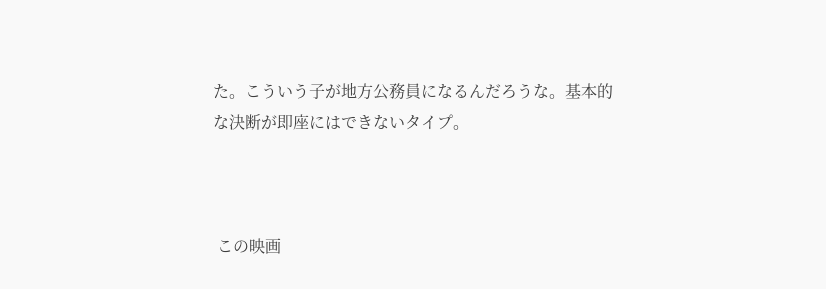た。こういう子が地方公務員になるんだろうな。基本的な決断が即座にはできないタイプ。



 この映画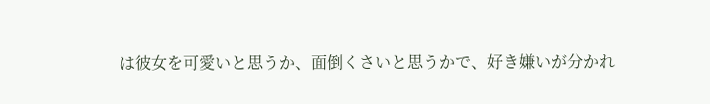は彼女を可愛いと思うか、面倒くさいと思うかで、好き嫌いが分かれ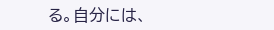る。自分には、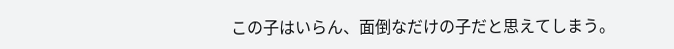この子はいらん、面倒なだけの子だと思えてしまう。